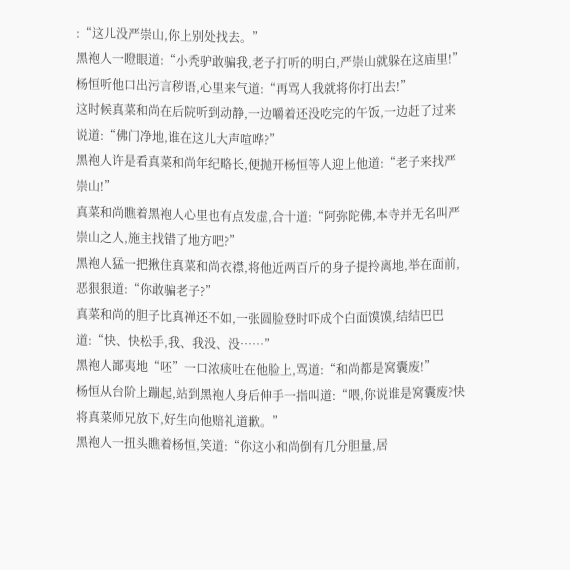:“这儿没严崇山,你上别处找去。”
黑袍人一瞪眼道:“小秃驴敢骗我,老子打听的明白,严崇山就躲在这庙里!”
杨恒听他口出污言秽语,心里来气道:“再骂人我就将你打出去!”
这时候真菜和尚在后院听到动静,一边嚼着还没吃完的午饭,一边赶了过来说道:“佛门净地,谁在这儿大声喧哗?”
黑袍人许是看真菜和尚年纪略长,便抛开杨恒等人迎上他道:“老子来找严崇山!”
真菜和尚瞧着黑袍人心里也有点发虚,合十道:“阿弥陀佛,本寺并无名叫严崇山之人,施主找错了地方吧?”
黑袍人猛一把揪住真菜和尚衣襟,将他近两百斤的身子提拎离地,举在面前,恶狠狠道:“你敢骗老子?”
真菜和尚的胆子比真禅还不如,一张圆脸登时吓成个白面馍馍,结结巴巴道:“快、快松手,我、我没、没……”
黑袍人鄙夷地“呸”一口浓痰吐在他脸上,骂道:“和尚都是窝囊废!”
杨恒从台阶上蹦起,站到黑袍人身后伸手一指叫道:“喂,你说谁是窝囊废?快将真菜师兄放下,好生向他赔礼道歉。”
黑袍人一扭头瞧着杨恒,笑道:“你这小和尚倒有几分胆量,居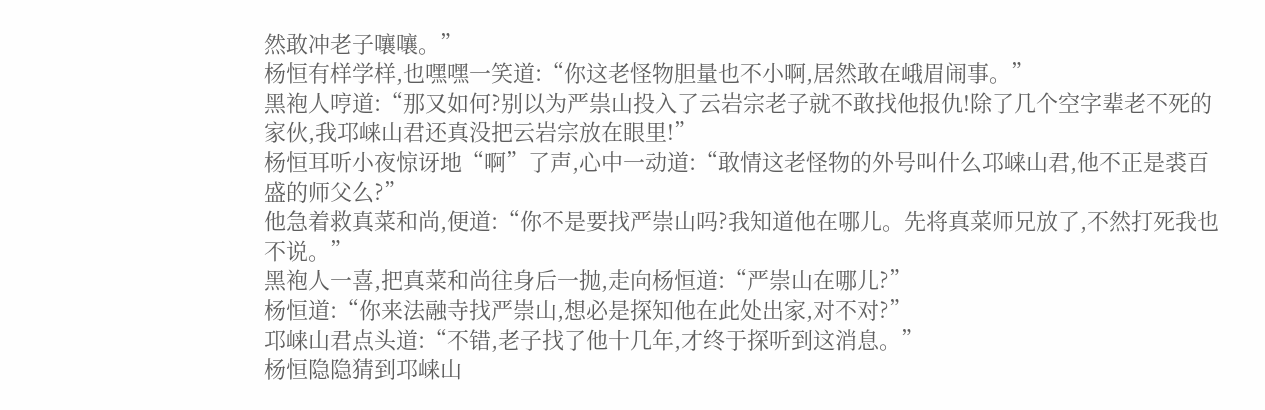然敢冲老子嚷嚷。”
杨恒有样学样,也嘿嘿一笑道:“你这老怪物胆量也不小啊,居然敢在峨眉闹事。”
黑袍人哼道:“那又如何?别以为严祟山投入了云岩宗老子就不敢找他报仇!除了几个空字辈老不死的家伙,我邛崃山君还真没把云岩宗放在眼里!”
杨恒耳听小夜惊讶地“啊”了声,心中一动道:“敢情这老怪物的外号叫什么邛崃山君,他不正是裘百盛的师父么?”
他急着救真菜和尚,便道:“你不是要找严崇山吗?我知道他在哪儿。先将真菜师兄放了,不然打死我也不说。”
黑袍人一喜,把真菜和尚往身后一抛,走向杨恒道:“严崇山在哪儿?”
杨恒道:“你来法融寺找严崇山,想必是探知他在此处出家,对不对?”
邛崃山君点头道:“不错,老子找了他十几年,才终于探听到这消息。”
杨恒隐隐猜到邛崃山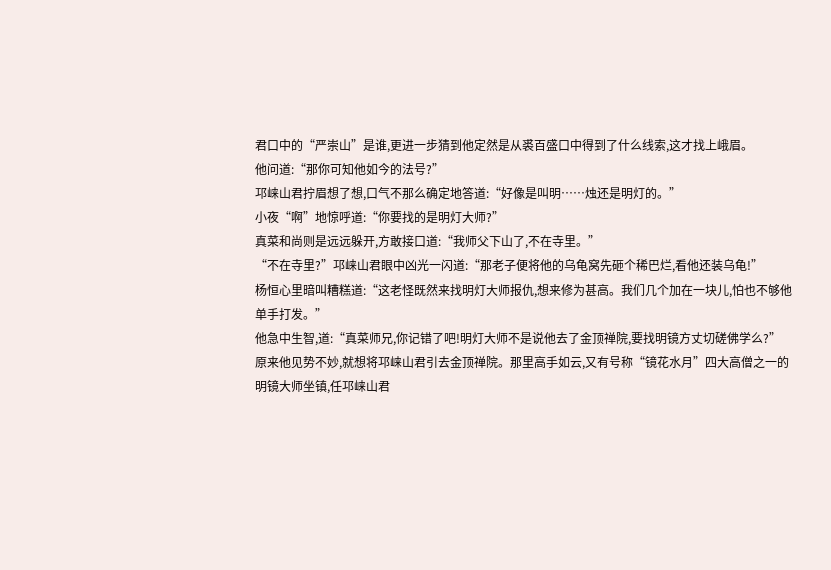君口中的“严崇山”是谁,更进一步猜到他定然是从裘百盛口中得到了什么线索,这才找上峨眉。
他问道:“那你可知他如今的法号?”
邛崃山君拧眉想了想,口气不那么确定地答道:“好像是叫明……烛还是明灯的。”
小夜“啊”地惊呼道:“你要找的是明灯大师?”
真菜和尚则是远远躲开,方敢接口道:“我师父下山了,不在寺里。”
“不在寺里?”邛崃山君眼中凶光一闪道:“那老子便将他的乌龟窝先砸个稀巴烂,看他还装乌龟!”
杨恒心里暗叫糟糕道:“这老怪既然来找明灯大师报仇,想来修为甚高。我们几个加在一块儿,怕也不够他单手打发。”
他急中生智,道:“真菜师兄,你记错了吧!明灯大师不是说他去了金顶禅院,要找明镜方丈切磋佛学么?”
原来他见势不妙,就想将邛崃山君引去金顶禅院。那里高手如云,又有号称“镜花水月”四大高僧之一的明镜大师坐镇,任邛崃山君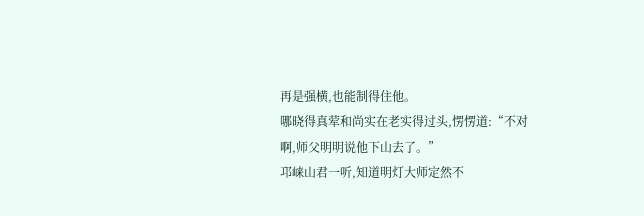再是强横,也能制得住他。
哪晓得真荤和尚实在老实得过头,愣愣道:“不对啊,师父明明说他下山去了。”
邛崃山君一听,知道明灯大师定然不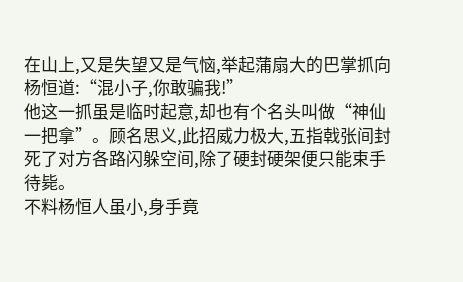在山上,又是失望又是气恼,举起蒲扇大的巴掌抓向杨恒道:“混小子,你敢骗我!”
他这一抓虽是临时起意,却也有个名头叫做“神仙一把拿”。顾名思义,此招威力极大,五指戟张间封死了对方各路闪躲空间,除了硬封硬架便只能束手待毙。
不料杨恒人虽小,身手竟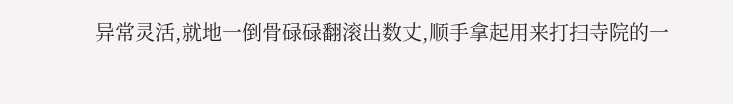异常灵活,就地一倒骨碌碌翻滚出数丈,顺手拿起用来打扫寺院的一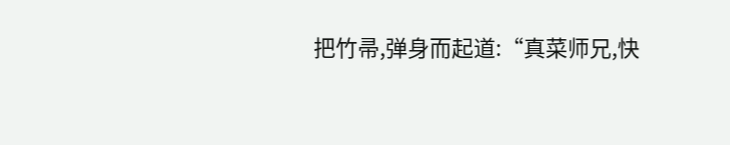把竹帚,弹身而起道:“真菜师兄,快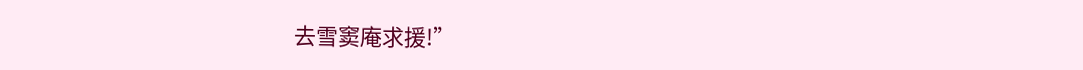去雪窦庵求援!”